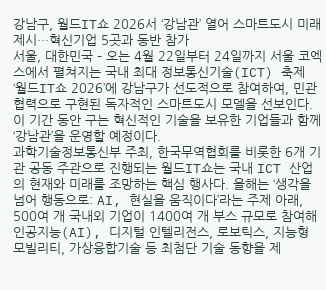강남구, 월드IT쇼 2026서 ‘강남관’ 열어 스마트도시 미래 제시…혁신기업 5곳과 동반 참가
서울, 대한민국 – 오는 4월 22일부터 24일까지 서울 코엑스에서 펼쳐지는 국내 최대 정보통신기술(ICT) 축제 ‘월드IT쇼 2026’에 강남구가 선도적으로 참여하여, 민관 협력으로 구현된 독자적인 스마트도시 모델을 선보인다. 이 기간 동안 구는 혁신적인 기술을 보유한 기업들과 함께 ‘강남관’을 운영할 예정이다.
과학기술정보통신부 주최, 한국무역협회를 비롯한 6개 기관 공동 주관으로 진행되는 월드IT쇼는 국내 ICT 산업의 현재와 미래를 조망하는 핵심 행사다. 올해는 ‘생각을 넘어 행동으로: AI, 현실을 움직이다’라는 주제 아래, 500여 개 국내외 기업이 1400여 개 부스 규모로 참여해 인공지능(AI), 디지털 인텔리전스, 로보틱스, 지능형 모빌리티, 가상융합기술 등 최첨단 기술 동향을 제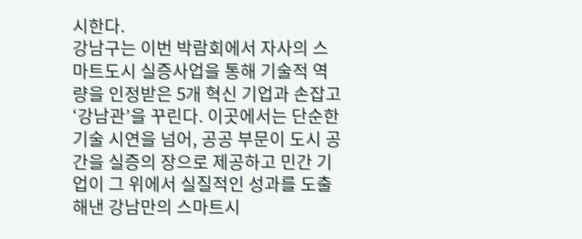시한다.
강남구는 이번 박람회에서 자사의 스마트도시 실증사업을 통해 기술적 역량을 인정받은 5개 혁신 기업과 손잡고 ‘강남관’을 꾸린다. 이곳에서는 단순한 기술 시연을 넘어, 공공 부문이 도시 공간을 실증의 장으로 제공하고 민간 기업이 그 위에서 실질적인 성과를 도출해낸 강남만의 스마트시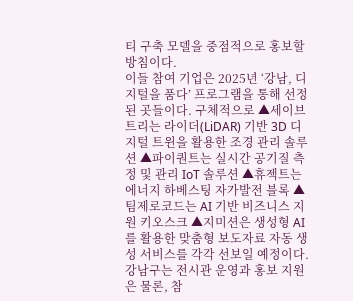티 구축 모델을 중점적으로 홍보할 방침이다.
이들 참여 기업은 2025년 ‘강남, 디지털을 품다’ 프로그램을 통해 선정된 곳들이다. 구체적으로 ▲세이브트리는 라이더(LiDAR) 기반 3D 디지털 트윈을 활용한 조경 관리 솔루션 ▲파이퀀트는 실시간 공기질 측정 및 관리 IoT 솔루션 ▲휴젝트는 에너지 하베스팅 자가발전 블록 ▲팀제로코드는 AI 기반 비즈니스 지원 키오스크 ▲지미션은 생성형 AI를 활용한 맞춤형 보도자료 자동 생성 서비스를 각각 선보일 예정이다.
강남구는 전시관 운영과 홍보 지원은 물론, 참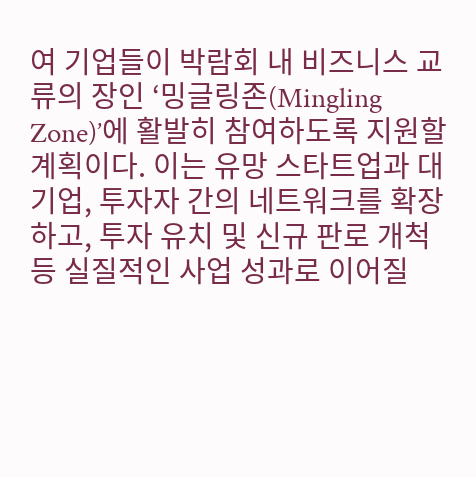여 기업들이 박람회 내 비즈니스 교류의 장인 ‘밍글링존(Mingling Zone)’에 활발히 참여하도록 지원할 계획이다. 이는 유망 스타트업과 대기업, 투자자 간의 네트워크를 확장하고, 투자 유치 및 신규 판로 개척 등 실질적인 사업 성과로 이어질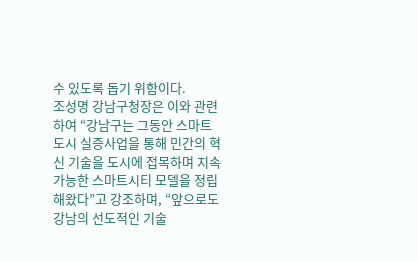수 있도록 돕기 위함이다.
조성명 강남구청장은 이와 관련하여 “강남구는 그동안 스마트도시 실증사업을 통해 민간의 혁신 기술을 도시에 접목하며 지속 가능한 스마트시티 모델을 정립해왔다”고 강조하며, “앞으로도 강남의 선도적인 기술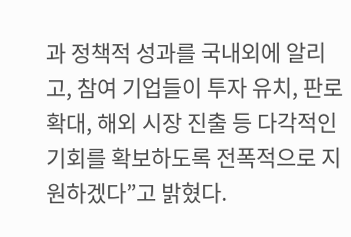과 정책적 성과를 국내외에 알리고, 참여 기업들이 투자 유치, 판로 확대, 해외 시장 진출 등 다각적인 기회를 확보하도록 전폭적으로 지원하겠다”고 밝혔다.